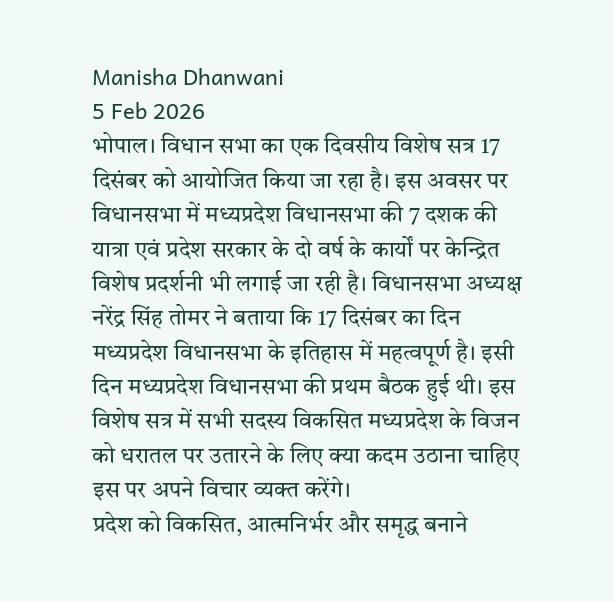Manisha Dhanwani
5 Feb 2026
भोपाल। विधान सभा का एक दिवसीय विशेष सत्र 17 दिसंबर को आयोजित किया जा रहा है। इस अवसर पर विधानसभा में मध्यप्रदेश विधानसभा की 7 दशक की यात्रा एवं प्रदेश सरकार के दो वर्ष के कार्यों पर केन्द्रित विशेष प्रदर्शनी भी लगाई जा रही है। विधानसभा अध्यक्ष नरेंद्र सिंह तोमर ने बताया कि 17 दिसंबर का दिन मध्यप्रदेश विधानसभा के इतिहास में महत्वपूर्ण है। इसी दिन मध्यप्रदेश विधानसभा की प्रथम बैठक हुई थी। इस विशेष सत्र में सभी सदस्य विकसित मध्यप्रदेश के विजन को धरातल पर उतारने के लिए क्या कदम उठाना चाहिए इस पर अपने विचार व्यक्त करेंगे।
प्रदेश को विकसित, आत्मनिर्भर और समृद्ध बनाने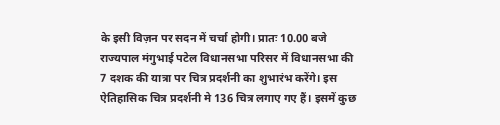के इसी विज़न पर सदन में चर्चा होगी। प्रातः 10.00 बजे राज्यपाल मंगुभाई पटेल विधानसभा परिसर में विधानसभा की 7 दशक की यात्रा पर चित्र प्रदर्शनी का शुभारंभ करेंगे। इस ऐतिहासिक चित्र प्रदर्शनी मे 136 चित्र लगाए गए हैं। इसमें कुछ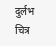दुर्लभ चित्र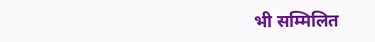भी सम्मिलित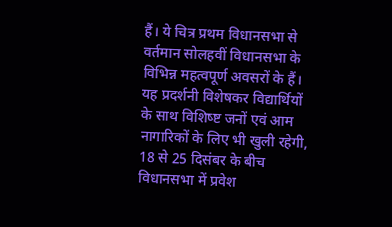हैं। ये चित्र प्रथम विधानसभा से वर्तमान सोलहवीं विधानसभा के विभिन्न महत्वपूर्ण अवसरों के हैं।
यह प्रदर्शनी विशेषकर विद्यार्थियों के साथ विशिष्ष्ट जनों एवं आम नागारिकों के लिए भी खुली रहेगी, 18 से 25 दिसंबर के बीच विधानसभा में प्रवेश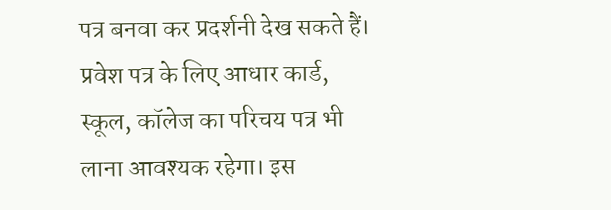पत्र बनवा कर प्रदर्शनी देख सकते हैं। प्रवेश पत्र के लिए आधार कार्ड, स्कूल, कॉलेज का परिचय पत्र भी लाना आवश्यक रहेगा। इस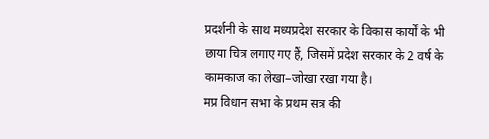प्रदर्शनी के साथ मध्यप्रदेश सरकार के विकास कार्यों के भी छाया चित्र लगाए गए हैं, जिसमें प्रदेश सरकार के 2 वर्ष के कामकाज का लेखा−जोखा रखा गया है।
मप्र विधान सभा के प्रथम सत्र की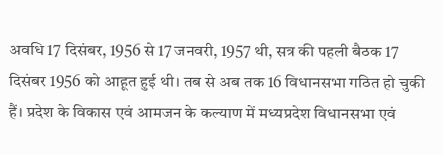अवधि 17 दिसंबर, 1956 से 17 जनवरी, 1957 थी, सत्र की पहली बैठक 17 दिसंबर 1956 को आहूत हुई थी। तब से अब तक 16 विधानसभा गठित हो चुकी हैं। प्रदेश के विकास एवं आमजन के कल्याण में मध्यप्रदेश विधानसभा एवं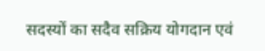सदस्यों का सदैव सक्रिय योगदान एवं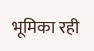भूमिका रही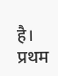है। प्रथम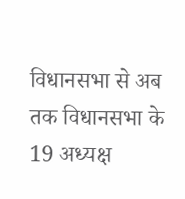विधानसभा से अब तक विधानसभा के 19 अध्यक्ष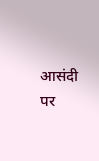आसंदी पर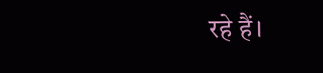रहे हैं।